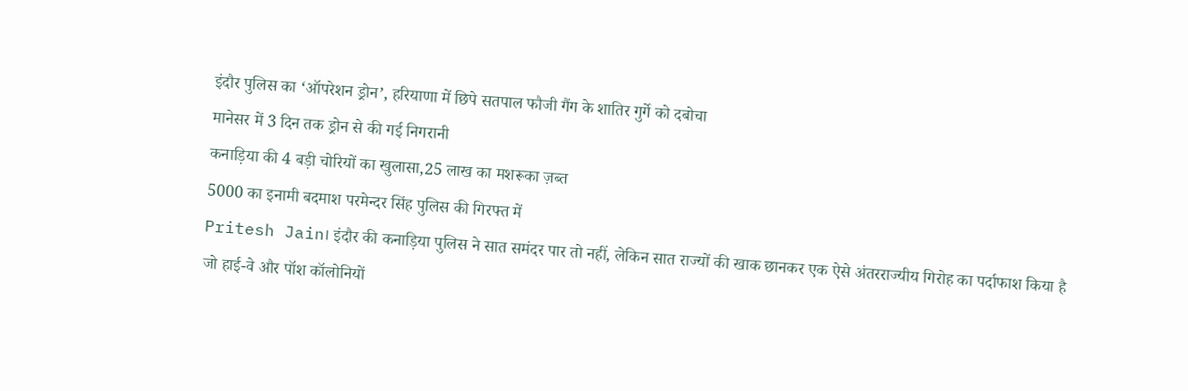इंदौर पुलिस का ‘ऑपरेशन ड्रोन’, हरियाणा में छिपे सतपाल फौजी गैंग के शातिर गुर्गे को दबोचा
मानेसर में 3 दिन तक ड्रोन से की गई निगरानी
कनाड़िया की 4 बड़ी चोरियों का खुलासा,25 लाख का मशरूका ज़ब्त
5000 का इनामी बदमाश परमेन्दर सिंह पुलिस की गिरफ्त में
Pritesh Jain। इंदौर की कनाड़िया पुलिस ने सात समंदर पार तो नहीं, लेकिन सात राज्यों की खाक छानकर एक ऐसे अंतरराज्यीय गिरोह का पर्दाफाश किया है जो हाई-वे और पॉश कॉलोनियों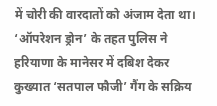में चोरी की वारदातों को अंजाम देता था। ‘ऑपरेशन ड्रोन’ के तहत पुलिस ने हरियाणा के मानेसर में दबिश देकर कुख्यात ‘सतपाल फौजी’ गैंग के सक्रिय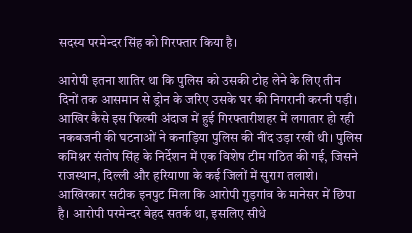सदस्य परमेन्दर सिंह को गिरफ्तार किया है।

आरोपी इतना शातिर था कि पुलिस को उसकी टोह लेने के लिए तीन दिनों तक आसमान से ड्रोन के जरिए उसके घर की निगरानी करनी पड़ी। आखिर कैसे इस फिल्मी अंदाज में हुई गिरफ्तारीशहर में लगातार हो रही नकबजनी की घटनाओं ने कनाड़िया पुलिस की नींद उड़ा रखी थी। पुलिस कमिश्नर संतोष सिंह के निर्देशन में एक विशेष टीम गठित की गई, जिसने राजस्थान, दिल्ली और हरियाणा के कई जिलों में सुराग तलाशे। आखिरकार सटीक इनपुट मिला कि आरोपी गुड़गांव के मानेसर में छिपा है। आरोपी परमेन्दर बेहद सतर्क था, इसलिए सीधे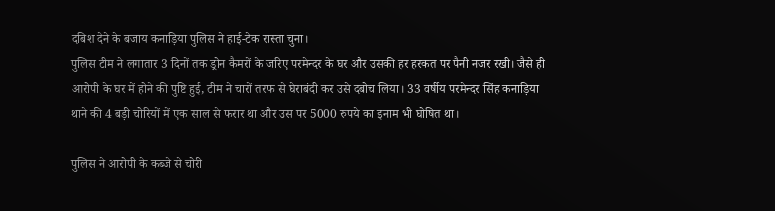दबिश देने के बजाय कनाड़िया पुलिस ने हाई-टेक रास्ता चुना।
पुलिस टीम ने लगातार 3 दिनों तक ड्रोन कैमरों के जरिए परमेन्दर के घर और उसकी हर हरकत पर पैनी नजर रखी। जैसे ही आरोपी के घर में होने की पुष्टि हुई, टीम ने चारों तरफ से घेराबंदी कर उसे दबोच लिया। 33 वर्षीय परमेन्दर सिंह कनाड़िया थाने की 4 बड़ी चोरियों में एक साल से फरार था और उस पर 5000 रुपये का इनाम भी घोषित था।

पुलिस ने आरोपी के कब्जे से चोरी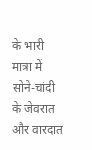के भारी मात्रा में सोने-चांदी के जेवरात और वारदात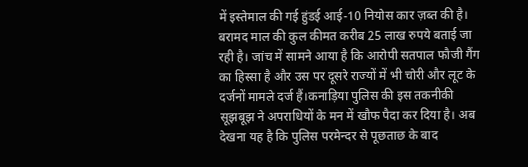में इस्तेमाल की गई हुंडई आई-10 नियोस कार ज़ब्त की है। बरामद माल की कुल कीमत करीब 25 लाख रुपये बताई जा रही है। जांच में सामने आया है कि आरोपी सतपाल फौजी गैंग का हिस्सा है और उस पर दूसरे राज्यों में भी चोरी और लूट के दर्जनों मामले दर्ज हैं।कनाड़िया पुलिस की इस तकनीकी सूझबूझ ने अपराधियों के मन में खौफ पैदा कर दिया है। अब देखना यह है कि पुलिस परमेन्दर से पूछताछ के बाद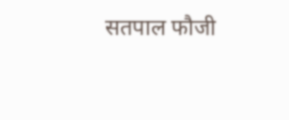सतपाल फौजी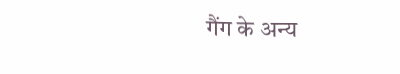गैंग के अन्य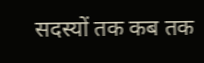सदस्यों तक कब तक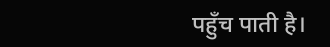पहुँच पाती है।